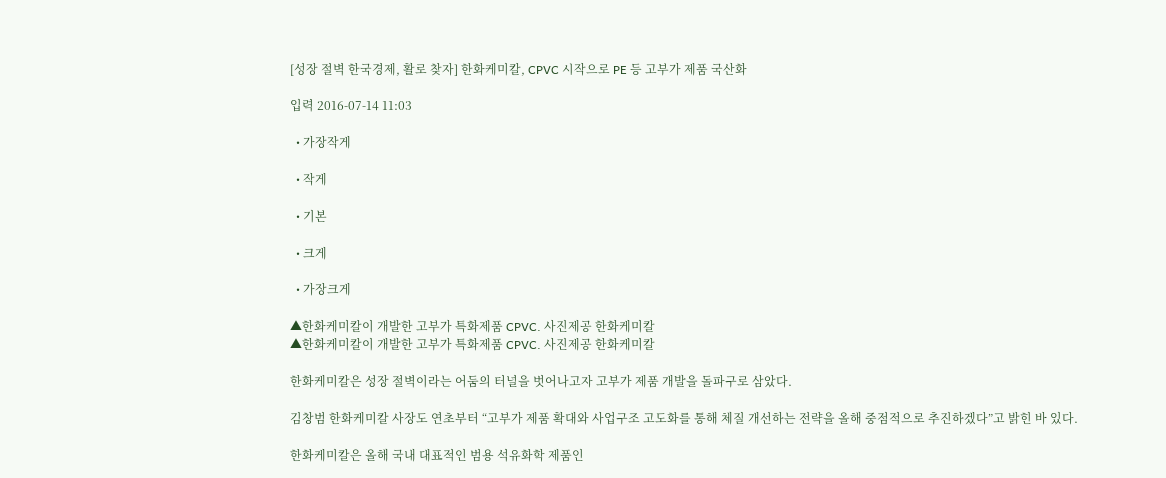[성장 절벽 한국경제, 활로 찾자] 한화케미칼, CPVC 시작으로 PE 등 고부가 제품 국산화

입력 2016-07-14 11:03

  • 가장작게

  • 작게

  • 기본

  • 크게

  • 가장크게

▲한화케미칼이 개발한 고부가 특화제품 CPVC. 사진제공 한화케미칼
▲한화케미칼이 개발한 고부가 특화제품 CPVC. 사진제공 한화케미칼

한화케미칼은 성장 절벽이라는 어둠의 터널을 벗어나고자 고부가 제품 개발을 돌파구로 삼았다.

김창범 한화케미칼 사장도 연초부터 “고부가 제품 확대와 사업구조 고도화를 통해 체질 개선하는 전략을 올해 중점적으로 추진하겠다”고 밝힌 바 있다.

한화케미칼은 올해 국내 대표적인 범용 석유화학 제품인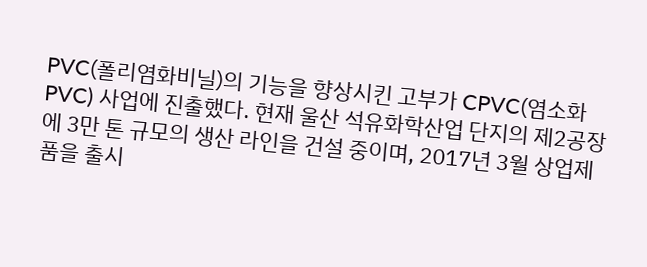PVC(폴리염화비닐)의 기능을 향상시킨 고부가 CPVC(염소화 PVC) 사업에 진출했다. 현재 울산 석유화학산업 단지의 제2공장에 3만 톤 규모의 생산 라인을 건설 중이며, 2017년 3월 상업제품을 출시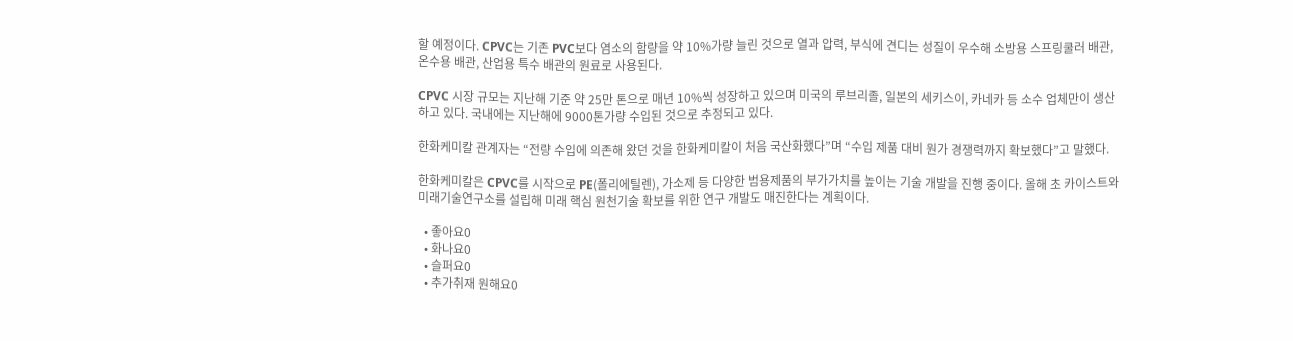할 예정이다. CPVC는 기존 PVC보다 염소의 함량을 약 10%가량 늘린 것으로 열과 압력, 부식에 견디는 성질이 우수해 소방용 스프링쿨러 배관, 온수용 배관, 산업용 특수 배관의 원료로 사용된다.

CPVC 시장 규모는 지난해 기준 약 25만 톤으로 매년 10%씩 성장하고 있으며 미국의 루브리졸, 일본의 세키스이, 카네카 등 소수 업체만이 생산하고 있다. 국내에는 지난해에 9000톤가량 수입된 것으로 추정되고 있다.

한화케미칼 관계자는 “전량 수입에 의존해 왔던 것을 한화케미칼이 처음 국산화했다”며 “수입 제품 대비 원가 경쟁력까지 확보했다”고 말했다.

한화케미칼은 CPVC를 시작으로 PE(폴리에틸렌), 가소제 등 다양한 범용제품의 부가가치를 높이는 기술 개발을 진행 중이다. 올해 초 카이스트와 미래기술연구소를 설립해 미래 핵심 원천기술 확보를 위한 연구 개발도 매진한다는 계획이다.

  • 좋아요0
  • 화나요0
  • 슬퍼요0
  • 추가취재 원해요0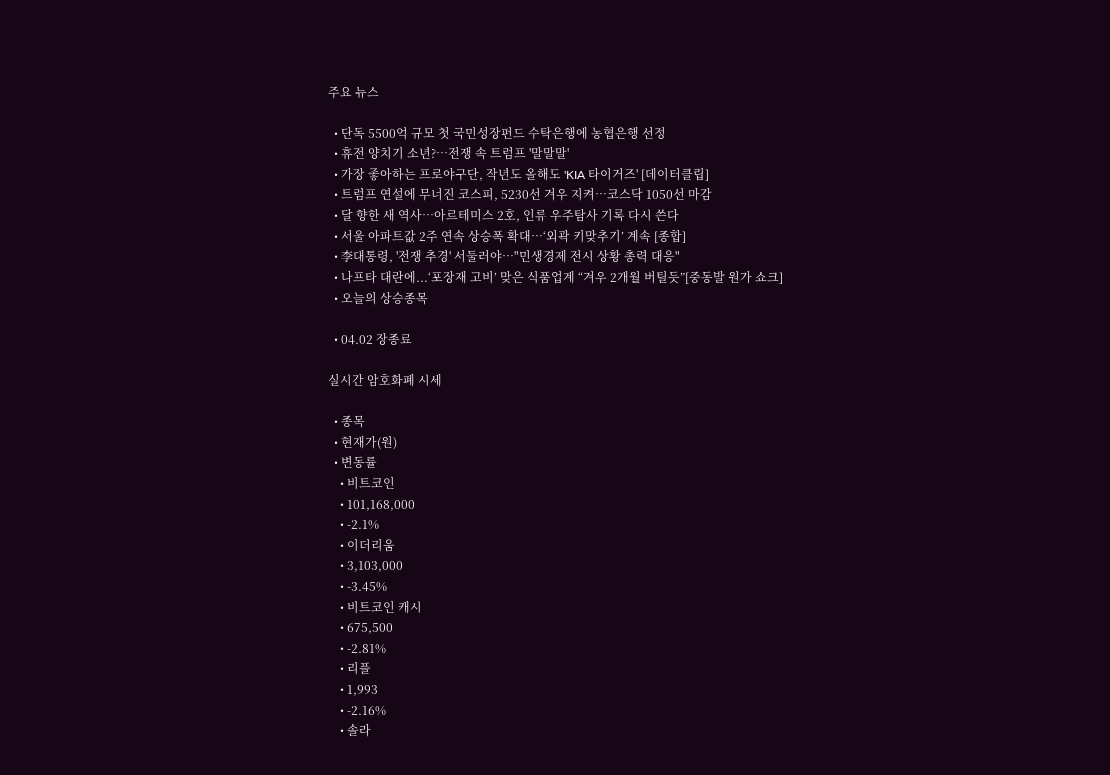주요 뉴스

  • 단독 5500억 규모 첫 국민성장펀드 수탁은행에 농협은행 선정
  • 휴전 양치기 소년?…전쟁 속 트럼프 '말말말'
  • 가장 좋아하는 프로야구단, 작년도 올해도 'KIA 타이거즈' [데이터클립]
  • 트럼프 연설에 무너진 코스피, 5230선 겨우 지켜⋯코스닥 1050선 마감
  • 달 향한 새 역사…아르테미스 2호, 인류 우주탐사 기록 다시 쓴다
  • 서울 아파트값 2주 연속 상승폭 확대⋯‘외곽 키맞추기’ 계속 [종합]
  • 李대통령, '전쟁 추경' 서둘러야…"민생경제 전시 상황 총력 대응"
  • 나프타 대란에...‘포장재 고비’ 맞은 식품업계 “겨우 2개월 버틸듯”[중동발 원가 쇼크]
  • 오늘의 상승종목

  • 04.02 장종료

실시간 암호화폐 시세

  • 종목
  • 현재가(원)
  • 변동률
    • 비트코인
    • 101,168,000
    • -2.1%
    • 이더리움
    • 3,103,000
    • -3.45%
    • 비트코인 캐시
    • 675,500
    • -2.81%
    • 리플
    • 1,993
    • -2.16%
    • 솔라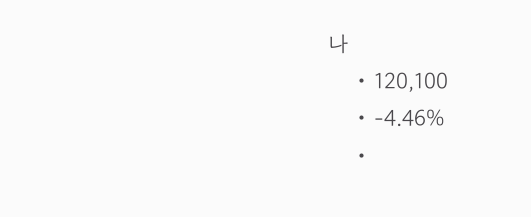나
    • 120,100
    • -4.46%
    •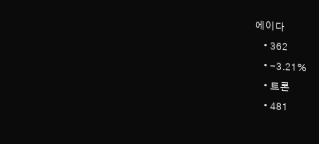에이다
    • 362
    • -3.21%
    • 트론
    • 481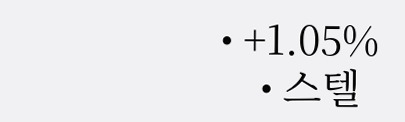• +1.05%
    • 스텔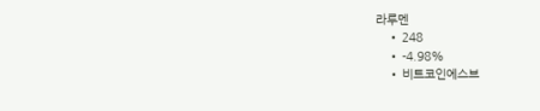라루멘
    • 248
    • -4.98%
    • 비트코인에스브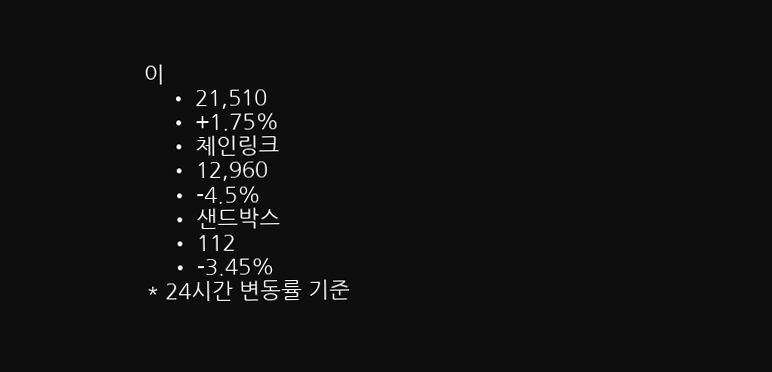이
    • 21,510
    • +1.75%
    • 체인링크
    • 12,960
    • -4.5%
    • 샌드박스
    • 112
    • -3.45%
* 24시간 변동률 기준